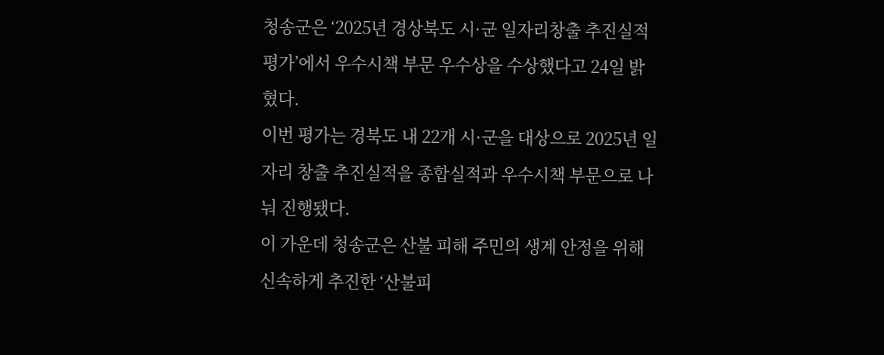청송군은 ‘2025년 경상북도 시·군 일자리창출 추진실적 평가’에서 우수시책 부문 우수상을 수상했다고 24일 밝혔다.
이번 평가는 경북도 내 22개 시·군을 대상으로 2025년 일자리 창출 추진실적을 종합실적과 우수시책 부문으로 나눠 진행됐다.
이 가운데 청송군은 산불 피해 주민의 생계 안정을 위해 신속하게 추진한 ‘산불피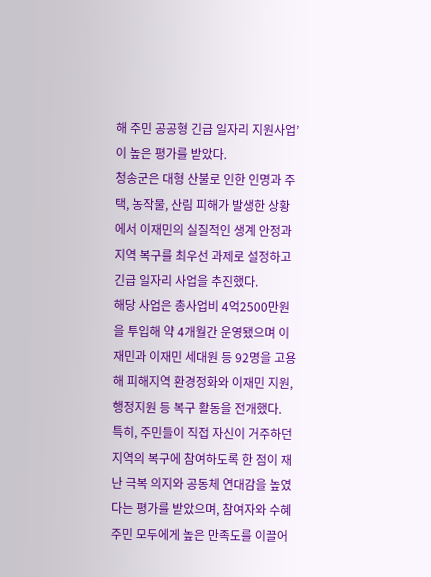해 주민 공공형 긴급 일자리 지원사업’이 높은 평가를 받았다.
청송군은 대형 산불로 인한 인명과 주택, 농작물, 산림 피해가 발생한 상황에서 이재민의 실질적인 생계 안정과 지역 복구를 최우선 과제로 설정하고 긴급 일자리 사업을 추진했다.
해당 사업은 총사업비 4억2500만원을 투입해 약 4개월간 운영됐으며 이재민과 이재민 세대원 등 92명을 고용해 피해지역 환경정화와 이재민 지원, 행정지원 등 복구 활동을 전개했다.
특히, 주민들이 직접 자신이 거주하던 지역의 복구에 참여하도록 한 점이 재난 극복 의지와 공동체 연대감을 높였다는 평가를 받았으며, 참여자와 수혜 주민 모두에게 높은 만족도를 이끌어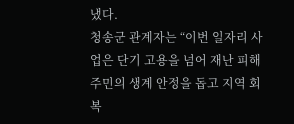냈다.
청송군 관계자는 “이번 일자리 사업은 단기 고용을 넘어 재난 피해 주민의 생계 안정을 돕고 지역 회복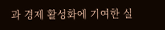과 경제 활성화에 기여한 실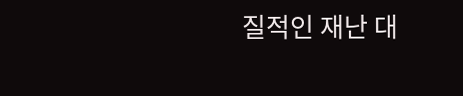질적인 재난 대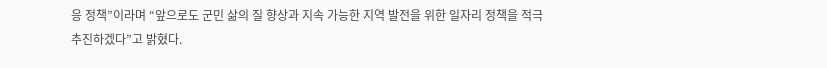응 정책”이라며 “앞으로도 군민 삶의 질 향상과 지속 가능한 지역 발전을 위한 일자리 정책을 적극 추진하겠다”고 밝혔다.